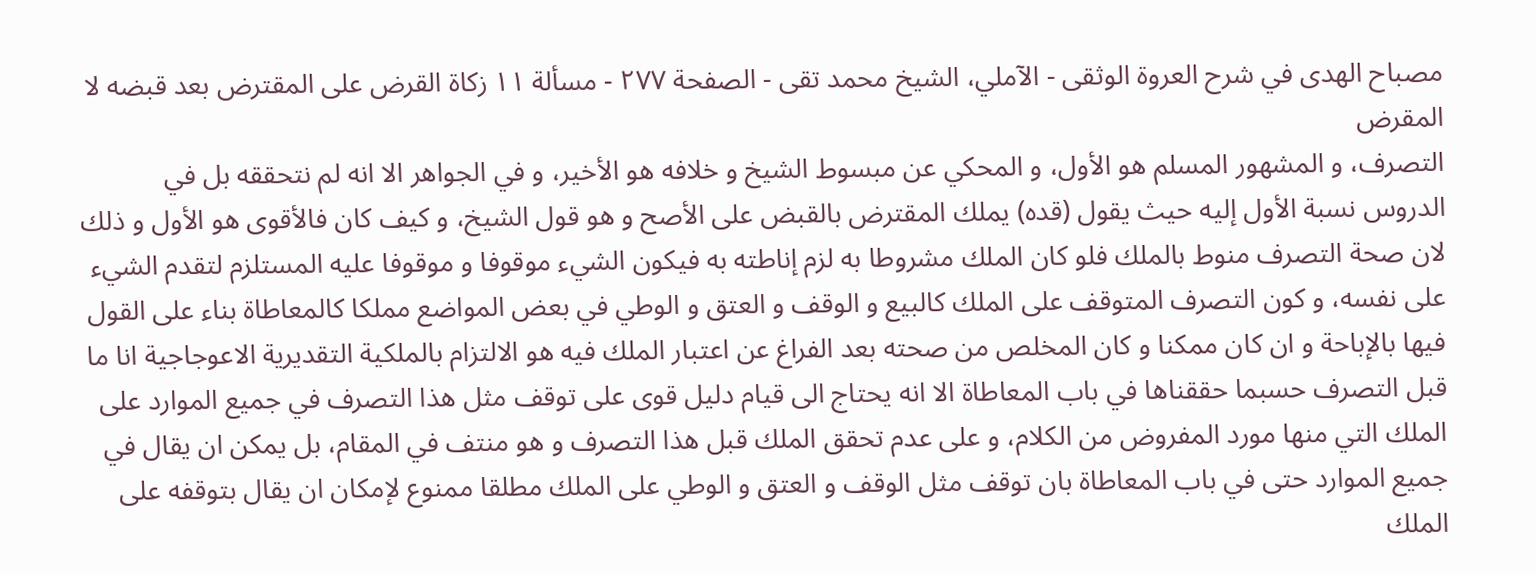مصباح الهدى في شرح العروة الوثقى - الآملي، الشيخ محمد تقى - الصفحة ٢٧٧ - مسألة ١١ زكاة القرض على المقترض بعد قبضه لا المقرض
التصرف، و المشهور المسلم هو الأول، و المحكي عن مبسوط الشيخ و خلافه هو الأخير، و في الجواهر الا انه لم نتحققه بل في الدروس نسبة الأول إليه حيث يقول (قده) يملك المقترض بالقبض على الأصح و هو قول الشيخ، و كيف كان فالأقوى هو الأول و ذلك لان صحة التصرف منوط بالملك فلو كان الملك مشروطا به لزم إناطته به فيكون الشيء موقوفا و موقوفا عليه المستلزم لتقدم الشيء على نفسه، و كون التصرف المتوقف على الملك كالبيع و الوقف و العتق و الوطي في بعض المواضع مملكا كالمعاطاة بناء على القول فيها بالإباحة و ان كان ممكنا و كان المخلص من صحته بعد الفراغ عن اعتبار الملك فيه هو الالتزام بالملكية التقديرية الاعوجاجية انا ما قبل التصرف حسبما حققناها في باب المعاطاة الا انه يحتاج الى قيام دليل قوى على توقف مثل هذا التصرف في جميع الموارد على الملك التي منها مورد المفروض من الكلام، و على عدم تحقق الملك قبل هذا التصرف و هو منتف في المقام، بل يمكن ان يقال في جميع الموارد حتى في باب المعاطاة بان توقف مثل الوقف و العتق و الوطي على الملك مطلقا ممنوع لإمكان ان يقال بتوقفه على الملك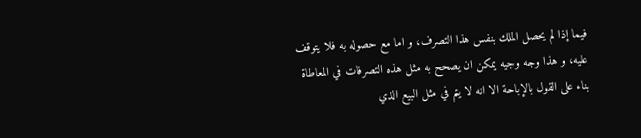فيما إذا لم يحصل الملك بنفس هذا التصرف، و اما مع حصوله به فلا يتوقف عليه، و هذا وجه وجيه يمكن ان يصحح به مثل هذه التصرفات في المعاطاة بناء على القول بالإباحة الا انه لا يتم في مثل البيع الذي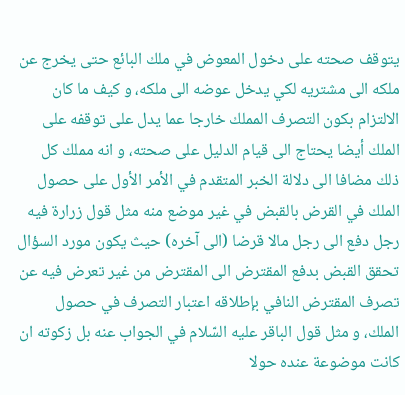يتوقف صحته على دخول المعوض في ملك البائع حتى يخرج عن ملكه الى مشتريه لكي يدخل عوضه الى ملكه، و كيف ما كان الالتزام بكون التصرف المملك خارجا عما يدل على توقفه على الملك أيضا يحتاج الى قيام الدليل على صحته، و انه مملك كل ذلك مضافا الى دلالة الخبر المتقدم في الأمر الأول على حصول الملك في القرض بالقبض في غير موضع منه مثل قول زرارة فيه رجل دفع الى رجل مالا قرضا (الى آخره) حيث يكون مورد السؤال تحقق القبض بدفع المقترض الى المقترض من غير تعرض فيه عن تصرف المقترض النافي بإطلاقه اعتبار التصرف في حصول الملك، و مثل قول الباقر عليه السّلام في الجواب عنه بل زكوته ان كانت موضوعة عنده حولا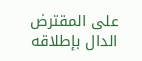على المقترض الدال بإطلاقه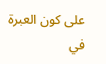على كون العبرة في